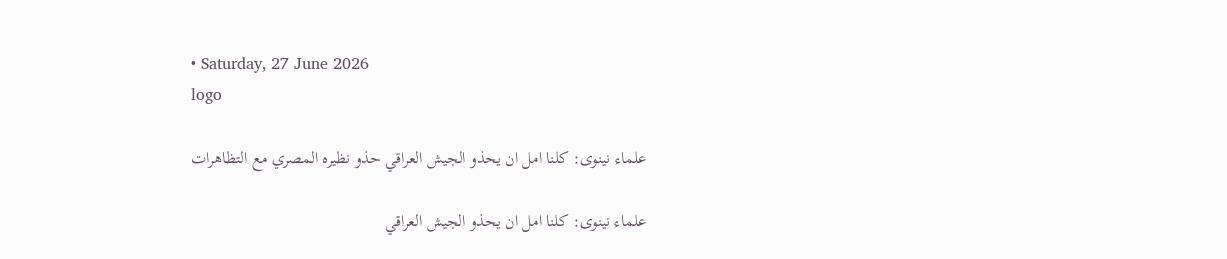• Saturday, 27 June 2026
logo

علماء نينوى: كلنا امل ان يحذو الجيش العراقي حذو نظيره المصري مع التظاهرات

علماء نينوى: كلنا امل ان يحذو الجيش العراقي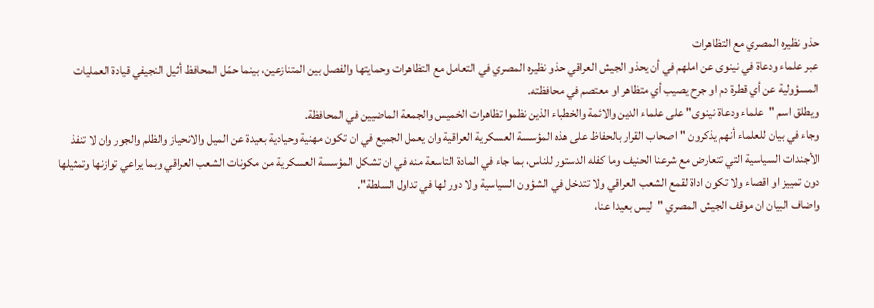حذو نظيره المصري مع التظاهرات
عبر علماء ودعاة في نينوى عن املهم في أن يحذو الجيش العراقي حذو نظيره المصري في التعامل مع التظاهرات وحمايتها والفصل بين المتنازعين، بينما حمّل المحافظ أثيل النجيفي قيادة العمليات المسؤولية عن أي قطرة دم او جرح يصيب أي متظاهر او معتصم في محافظته.
ويطلق اسم "علماء ودعاة نينوى" على علماء الدين والائمة والخطباء الذين نظموا تظاهرات الخميس والجمعة الماضيين في المحافظة.
وجاء في بيان للعلماء أنهم يذكرون "اصحاب القرار بالحفاظ على هذه المؤسسة العسكرية العراقية وان يعمل الجميع في ان تكون مهنية وحيادية بعيدة عن الميل والانحياز والظلم والجور وان لا تنفذ الأجندات السياسية التي تتعارض مع شرعنا الحنيف وما كفله الدستور للناس، بما جاء في المادة التاسعة منه في ان تشكل المؤسسة العسكرية من مكونات الشعب العراقي وبما يراعي توازنها وتمثيلها دون تمييز او اقصاء ولا تكون اداة لقمع الشعب العراقي ولا تتدخل في الشؤون السياسية ولا دور لها في تداول السلطة".
واضاف البيان ان موقف الجيش المصري "ليس بعيدا عنا،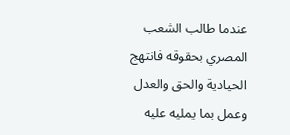عندما طالب الشعب المصري بحقوقه فانتهج الحيادية والحق والعدل وعمل بما يمليه عليه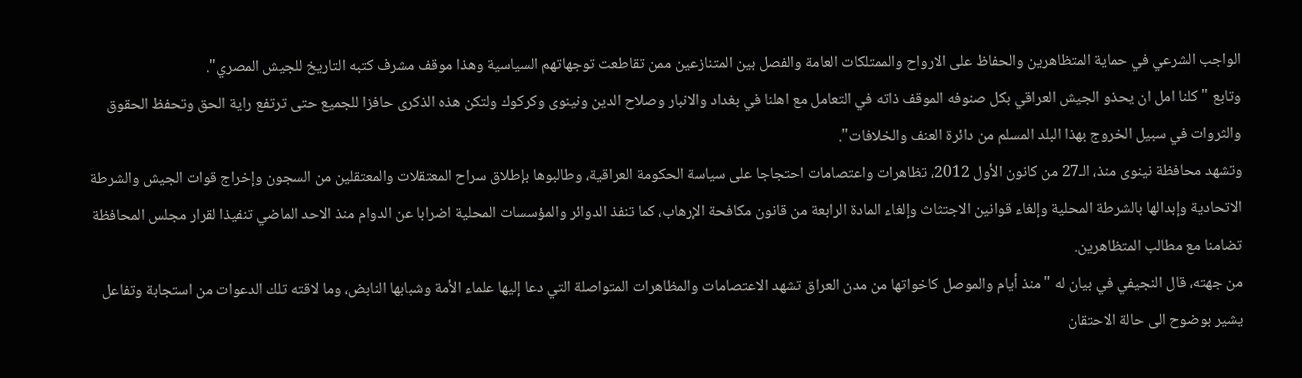الواجب الشرعي في حماية المتظاهرين والحفاظ على الارواح والممتلكات العامة والفصل بين المتنازعين ممن تقاطعت توجهاتهم السياسية وهذا موقف مشرف كتبه التاريخ للجيش المصري".
وتابع "كلنا امل ان يحذو الجيش العراقي بكل صنوفه الموقف ذاته في التعامل مع اهلنا في بغداد والانبار وصلاح الدين ونينوى وكركوك ولتكن هذه الذكرى حافزا للجميع حتى ترتفع راية الحق وتحفظ الحقوق والثروات في سبيل الخروج بهذا البلد المسلم من دائرة العنف والخلافات".
وتشهد محافظة نينوى منذ، الـ27 من كانون الأول 2012، تظاهرات واعتصامات احتجاجا على سياسة الحكومة العراقية، وطالبوها بإطلاق سراح المعتقلات والمعتقلين من السجون وإخراج قوات الجيش والشرطة الاتحادية وإبدالها بالشرطة المحلية وإلغاء قوانين الاجتثاث وإلغاء المادة الرابعة من قانون مكافحة الإرهاب، كما تنفذ الدوائر والمؤسسات المحلية اضرابا عن الدوام منذ الاحد الماضي تنفيذا لقرار مجلس المحافظة تضامنا مع مطالب المتظاهرين.
من جهته، قال النجيفي في بيان له "منذ أيام والموصل كاخواتها من مدن العراق تشهد الاعتصامات والمظاهرات المتواصلة التي دعا إليها علماء الأمة وشبابها النابض، وما لاقته تلك الدعوات من استجابة وتفاعل يشير بوضوح الى حالة الاحتقان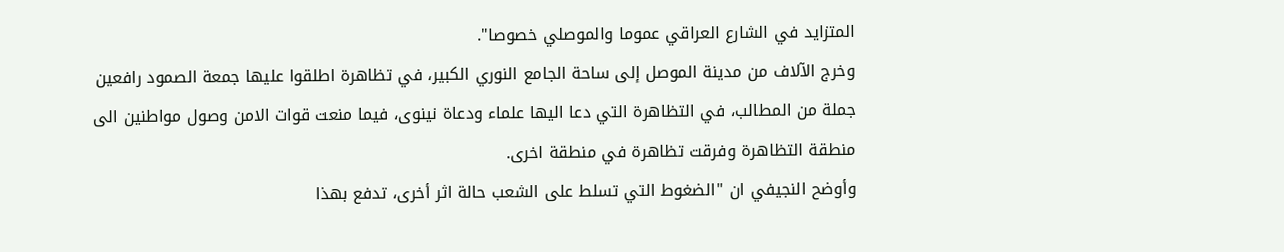المتزايد في الشارع العراقي عموما والموصلي خصوصا".
وخرج الآلاف من مدينة الموصل إلى ساحة الجامع النوري الكبير، في تظاهرة اطلقوا عليها جمعة الصمود رافعين جملة من المطالب، في التظاهرة التي دعا اليها علماء ودعاة نينوى، فيما منعت قوات الامن وصول مواطنين الى منطقة التظاهرة وفرقت تظاهرة في منطقة اخرى.
وأوضح النجيفي ان "الضغوط التي تسلط على الشعب حالة اثر أخرى، تدفع بهذا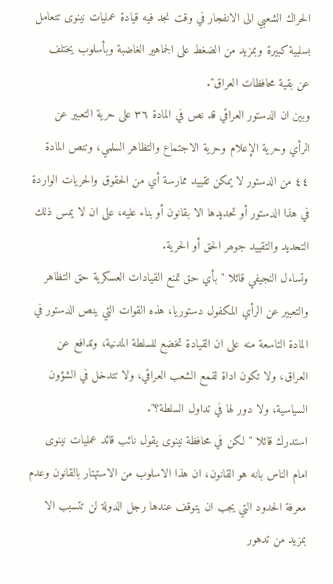الحراك الشعبي الى الانفجار في وقت نجد فيه قيادة عمليات نينوى تتعامل بسلبية كبيرة وبمزيد من الضغط على الجماهير الغاضبة وبأسلوب يختلف عن بقية محافظات العراق".
وبين ان الدستور العراقي قد نص في المادة ٣٦ على حرية التعبير عن الرأي وحرية الإعلام وحرية الاجتماع والتظاهر السلمي، وتنص المادة ٤٤ من الدستور لا يمكن تقييد ممارسة أي من الحقوق والحريات الواردة في هذا الدستور أو تحديدها الا بقانون أو بناء عليه، على ان لا يمس ذلك التحديد والتقييد جوھر الحق أو الحرية.
وتساءل النجيفي قائلا "بأي حق تمنع القيادات العسكرية حق التظاهر والتعبير عن الرأي المكفول دستوريا، هذه القوات التي ينص الدستور في المادة التاسعة منه على ان القيادة تخضع للسلطة المدنية، وتدافع عن العراق، ولا تكون اداة لقمع الشعب العراقي، ولا تتدخل في الشؤون السياسية، ولا دور لها في تداول السلطة؟".
استدرك قائلا "لكن في محافظة نينوى يقول نائب قائد عمليات نينوى امام الناس بانه هو القانون، ان هذا الاسلوب من الاستهتار بالقانون وعدم معرفة الحدود التي يجب ان يتوقف عندها رجل الدولة لن تتسبب الا بمزيد من تدهور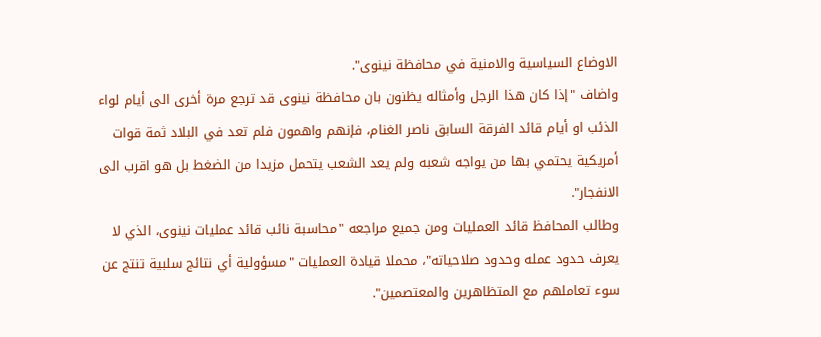الاوضاع السياسية والامنية في محافظة نينوى".
واضاف "إذا كان هذا الرجل وأمثاله يظنون بان محافظة نينوى قد ترجع مرة أخرى الى أيام لواء الذئب او أيام قائد الفرقة السابق ناصر الغنام، فإنهم واهمون فلم تعد في البلاد ثمة قوات أمريكية يحتمي بها من يواجه شعبه ولم يعد الشعب يتحمل مزيدا من الضغط بل هو اقرب الى الانفجار".
وطالب المحافظ قائد العمليات ومن جميع مراجعه "محاسبة نائب قائد عمليات نينوى، الذي لا يعرف حدود عمله وحدود صلاحياته"، محملا قيادة العمليات "مسؤولية أي نتائج سلبية تنتج عن سوء تعاملهم مع المتظاهرين والمعتصمين".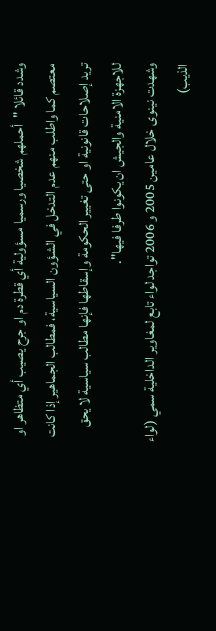وشدد قائلا "أحملهم شخصيا ورسميا مسؤولية أي قطرة دم او جرح يصيب أي متظاهر او معتصم كما واطلب منهم عدم التدخل في الشؤون السياسية، فمطالب الجماهير إذا كانت تريد إصلاحات قانونية او حتى تغيير الحكومة وإسقاطها فإنها مطالب سياسية لا يحق للاجهزة الامنية والجيش ان يكونوا طرفا فيها".
وشهدت نينوى خلال عامين 2005 و 2006 تواجد لواء تابع لمغاوير الداخلية سمي (لواء الذيب)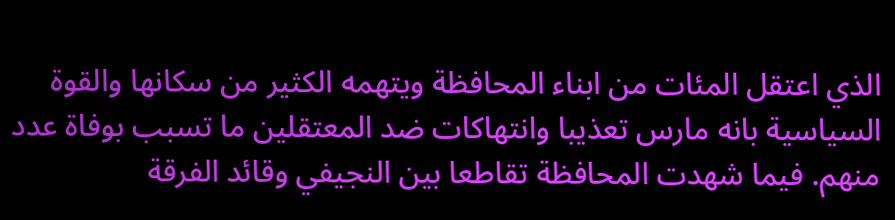الذي اعتقل المئات من ابناء المحافظة ويتهمه الكثير من سكانها والقوة السياسية بانه مارس تعذيبا وانتهاكات ضد المعتقلين ما تسبب بوفاة عدد منهم. فيما شهدت المحافظة تقاطعا بين النجيفي وقائد الفرقة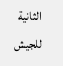الثانية للجيش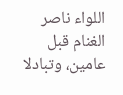اللواء ناصر الغنام قبل عامين، وتبادلا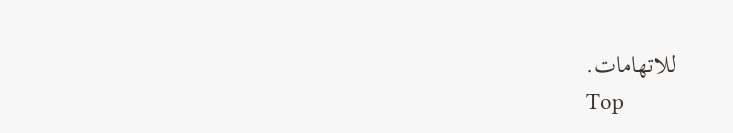للاتهامات.
Top